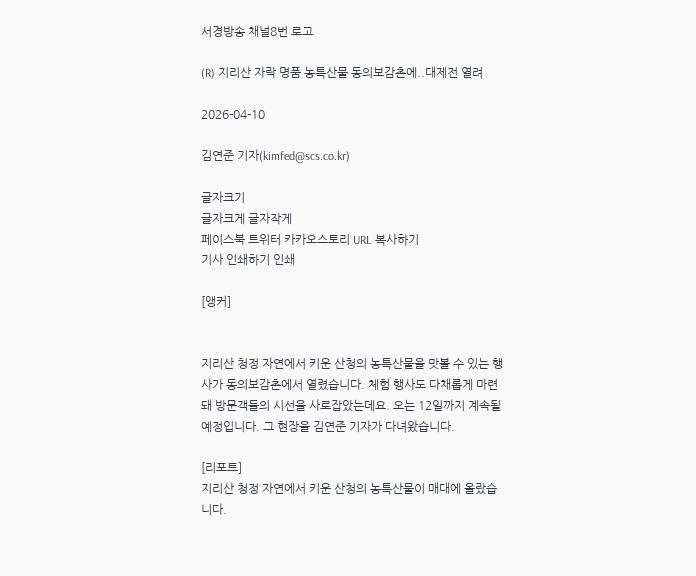서경방송 채널8번 로고

(R) 지리산 자락 명품 농특산물 동의보감촌에..대제전 열려

2026-04-10

김연준 기자(kimfed@scs.co.kr)

글자크기
글자크게 글자작게
페이스북 트위터 카카오스토리 URL 복사하기
기사 인쇄하기 인쇄

[앵커]


지리산 청정 자연에서 키운 산청의 농특산물을 맛볼 수 있는 행사가 동의보감촌에서 열렸습니다. 체험 행사도 다채롭게 마련돼 방문객들의 시선을 사로잡았는데요. 오는 12일까지 계속될 예정입니다. 그 현장을 김연준 기자가 다녀왔습니다.

[리포트]
지리산 청정 자연에서 키운 산청의 농특산물이 매대에 올랐습니다.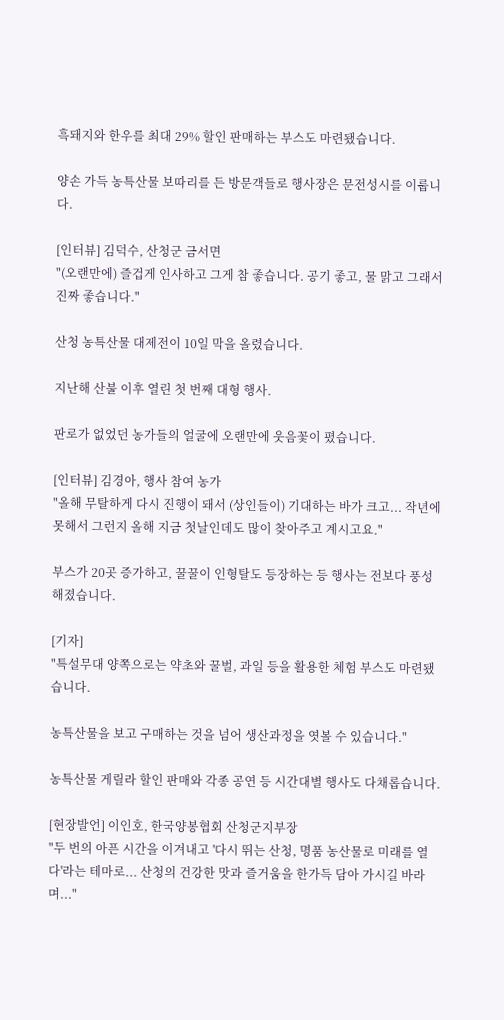흑돼지와 한우를 최대 29% 할인 판매하는 부스도 마련됐습니다.

양손 가득 농특산물 보따리를 든 방문객들로 행사장은 문전성시를 이룹니다.

[인터뷰] 김덕수, 산청군 금서면
"(오랜만에) 즐겁게 인사하고 그게 참 좋습니다. 공기 좋고, 물 맑고 그래서 진짜 좋습니다."

산청 농특산물 대제전이 10일 막을 올렸습니다.

지난해 산불 이후 열린 첫 번째 대형 행사.

판로가 없었던 농가들의 얼굴에 오랜만에 웃음꽃이 폈습니다.

[인터뷰] 김경아, 행사 참여 농가
"올해 무탈하게 다시 진행이 돼서 (상인들이) 기대하는 바가 크고... 작년에 못해서 그런지 올해 지금 첫날인데도 많이 찾아주고 계시고요."

부스가 20곳 증가하고, 꿀꿀이 인형탈도 등장하는 등 행사는 전보다 풍성해졌습니다.

[기자]
"특설무대 양쪽으로는 약초와 꿀벌, 과일 등을 활용한 체험 부스도 마련됐습니다.

농특산물을 보고 구매하는 것을 넘어 생산과정을 엿볼 수 있습니다."

농특산물 게릴라 할인 판매와 각종 공연 등 시간대별 행사도 다채롭습니다.

[현장발언] 이인호, 한국양봉협회 산청군지부장
"두 번의 아픈 시간을 이겨내고 '다시 뛰는 산청, 명품 농산물로 미래를 열다'라는 테마로... 산청의 건강한 맛과 즐거움을 한가득 담아 가시길 바라며..."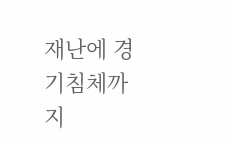재난에 경기침체까지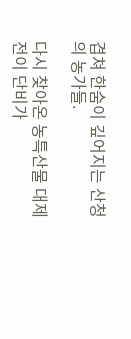겹쳐 한숨이 깊어지는 산청의 농가들.

다시 찾아온 농특산물 대제전이 단비가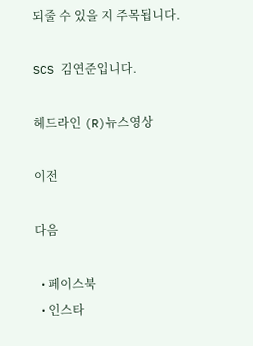되줄 수 있을 지 주목됩니다.

SCS 김연준입니다.

헤드라인 (R)뉴스영상

이전

다음

  • 페이스북
  • 인스타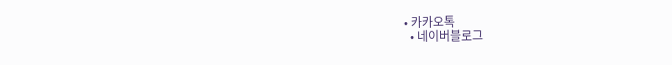• 카카오톡
  • 네이버블로그